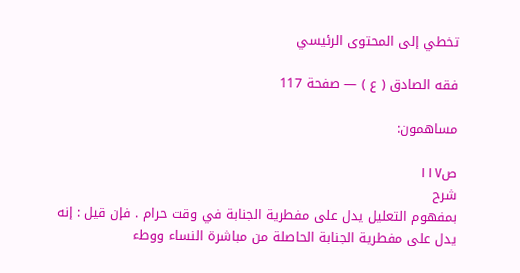تخطي إلى المحتوى الرئيسي

فقه الصادق ( ع ) — صفحة 117

مساهمون:

ص١١٧
شرح
بمفهوم التعليل يدل على مفطرية الجنابة في وقت حرام . فإن قيل : إنه يدل على مفطرية الجنابة الحاصلة من مباشرة النساء ووطء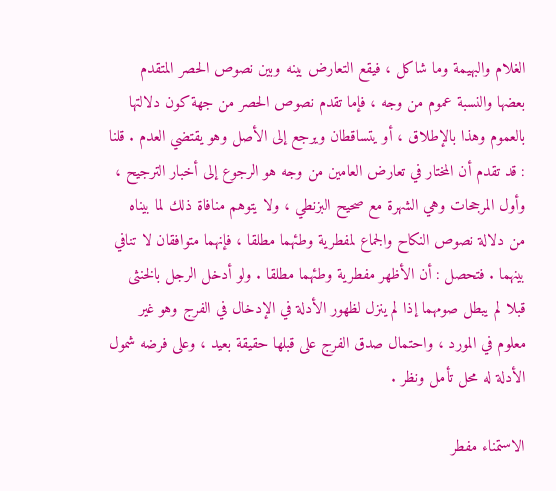الغلام والبهيمة وما شاكل ، فيقع التعارض بينه وبين نصوص الحصر المتقدم بعضها والنسبة عموم من وجه ، فإما تقدم نصوص الحصر من جهة كون دلالتها بالعموم وهذا بالإطلاق ، أو يتساقطان ويرجع إلى الأصل وهو يقتضي العدم . قلنا : قد تقدم أن المختار في تعارض العامين من وجه هو الرجوع إلى أخبار الترجيح ، وأول المرجحات وهي الشهرة مع صحيح البزنطي ، ولا يتوهم منافاة ذلك لما بيناه من دلالة نصوص النكاح والجماع لمفطرية وطئهما مطلقا ، فإنهما متوافقان لا تنافي بينهما . فتحصل : أن الأظهر مفطرية وطئهما مطلقا . ولو أدخل الرجل بالخنثى قبلا لم يبطل صومهما إذا لم ينزل لظهور الأدلة في الإدخال في الفرج وهو غير معلوم في المورد ، واحتمال صدق الفرج على قبلها حقيقة بعيد ، وعلى فرضه شمول الأدلة له محل تأمل ونظر .

الاستمناء مفطر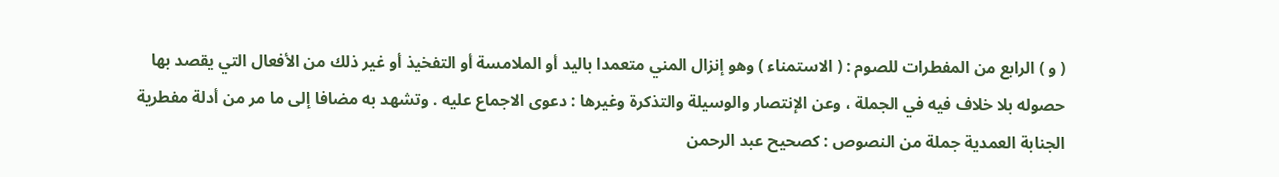( و ) الرابع من المفطرات للصوم : ( الاستمناء ) وهو إنزال المني متعمدا باليد أو الملامسة أو التفخيذ أو غير ذلك من الأفعال التي يقصد بها حصوله بلا خلاف فيه في الجملة ، وعن الإنتصار والوسيلة والتذكرة وغيرها : دعوى الاجماع عليه . وتشهد به مضافا إلى ما مر من أدلة مفطرية الجنابة العمدية جملة من النصوص : كصحيح عبد الرحمن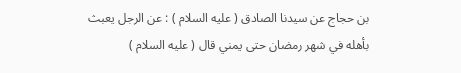بن حجاج عن سيدنا الصادق ( عليه السلام ) : عن الرجل يعبث بأهله في شهر رمضان حتى يمني قال ( عليه السلام )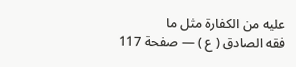عليه من الكفارة مثل ما
فقه الصادق ( ع ) — صفحة 117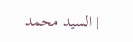| السيد محمد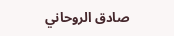صادق الروحاني